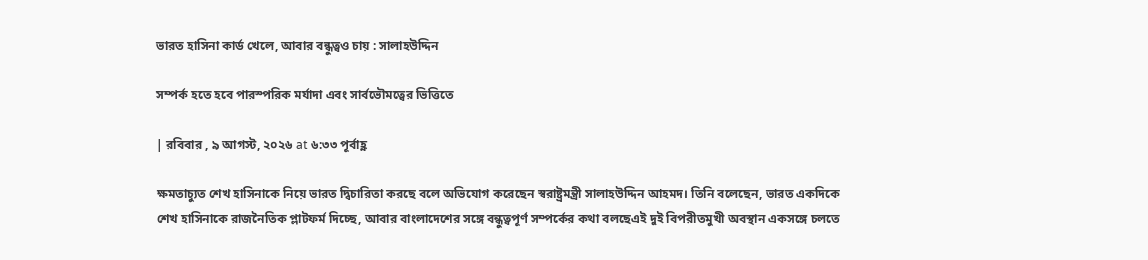ভারত হাসিনা কার্ড খেলে, আবার বন্ধুত্বও চায় : সালাহউদ্দিন

সম্পর্ক হতে হবে পারস্পরিক মর্যাদা এবং সার্বভৌমত্বের ভিত্তিতে

| রবিবার , ৯ আগস্ট, ২০২৬ at ৬:৩৩ পূর্বাহ্ণ

ক্ষমতাচ্যুত শেখ হাসিনাকে নিয়ে ভারত দ্বিচারিতা করছে বলে অভিযোগ করেছেন স্বরাষ্ট্রমন্ত্রী সালাহউদ্দিন আহমদ। তিনি বলেছেন, ভারত একদিকে শেখ হাসিনাকে রাজনৈতিক প্লাটফর্ম দিচ্ছে, আবার বাংলাদেশের সঙ্গে বন্ধুত্বপূর্ণ সম্পর্কের কথা বলছেএই দুই বিপরীতমুখী অবস্থান একসঙ্গে চলতে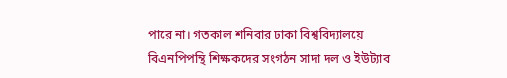পারে না। গতকাল শনিবার ঢাকা বিশ্ববিদ্যালয়ে বিএনপিপন্থি শিক্ষকদের সংগঠন সাদা দল ও ইউট্যাব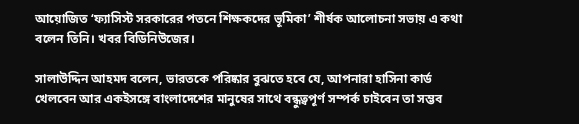আয়োজিত ‘ফ্যাসিস্ট সরকারের পতনে শিক্ষকদের ভূমিকা’ শীর্ষক আলোচনা সভায় এ কথা বলেন তিনি। খবর বিডিনিউজের।

সালাউদ্দিন আহমদ বলেন, ভারতকে পরিষ্কার বুঝতে হবে যে, আপনারা হাসিনা কার্ড খেলবেন আর একইসঙ্গে বাংলাদেশের মানুষের সাথে বন্ধুত্বপূর্ণ সম্পর্ক চাইবেন তা সম্ভব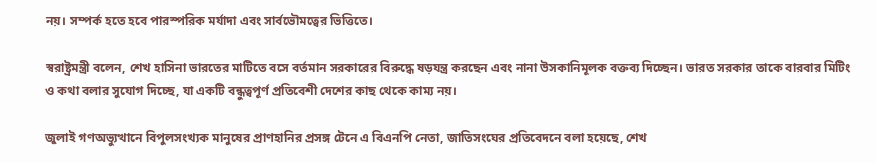নয়। সম্পর্ক হতে হবে পারস্পরিক মর্যাদা এবং সার্বভৌমত্বের ভিত্তিতে।

স্বরাষ্ট্রমন্ত্রী বলেন, শেখ হাসিনা ভারতের মাটিতে বসে বর্তমান সরকারের বিরুদ্ধে ষড়যন্ত্র করছেন এবং নানা উসকানিমূলক বক্তব্য দিচ্ছেন। ভারত সরকার তাকে বারবার মিটিং ও কথা বলার সুযোগ দিচ্ছে, যা একটি বন্ধুত্বপূর্ণ প্রতিবেশী দেশের কাছ থেকে কাম্য নয়।

জুলাই গণঅভ্যুত্থানে বিপুলসংখ্যক মানুষের প্রাণহানির প্রসঙ্গ টেনে এ বিএনপি নেতা, জাতিসংঘের প্রতিবেদনে বলা হয়েছে, শেখ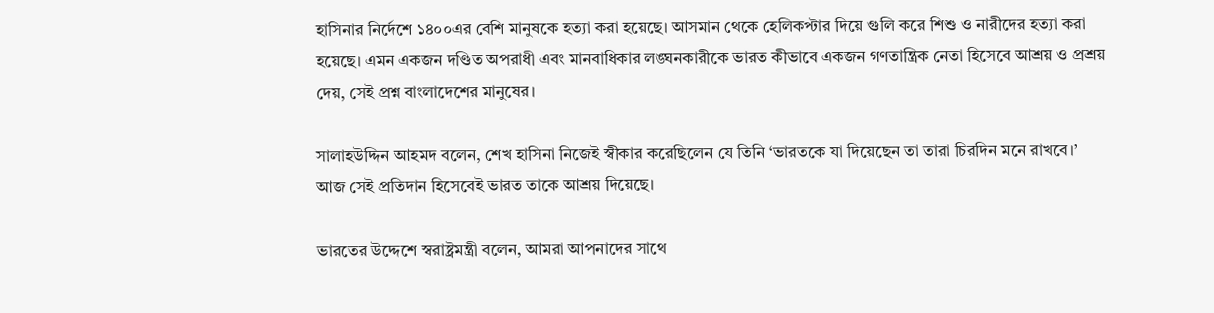হাসিনার নির্দেশে ১৪০০এর বেশি মানুষকে হত্যা করা হয়েছে। আসমান থেকে হেলিকপ্টার দিয়ে গুলি করে শিশু ও নারীদের হত্যা করা হয়েছে। এমন একজন দণ্ডিত অপরাধী এবং মানবাধিকার লঙ্ঘনকারীকে ভারত কীভাবে একজন গণতান্ত্রিক নেতা হিসেবে আশ্রয় ও প্রশ্রয় দেয়, সেই প্রশ্ন বাংলাদেশের মানুষের।

সালাহউদ্দিন আহমদ বলেন, শেখ হাসিনা নিজেই স্বীকার করেছিলেন যে তিনি ‘ভারতকে যা দিয়েছেন তা তারা চিরদিন মনে রাখবে।’ আজ সেই প্রতিদান হিসেবেই ভারত তাকে আশ্রয় দিয়েছে।

ভারতের উদ্দেশে স্বরাষ্ট্রমন্ত্রী বলেন, আমরা আপনাদের সাথে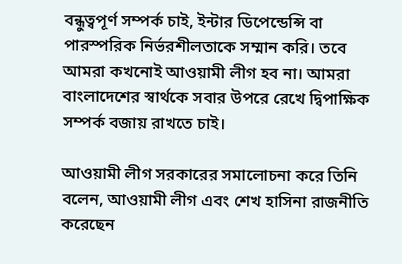বন্ধুত্বপূর্ণ সম্পর্ক চাই, ইন্টার ডিপেন্ডেন্সি বা পারস্পরিক নির্ভরশীলতাকে সম্মান করি। তবে আমরা কখনোই আওয়ামী লীগ হব না। আমরা বাংলাদেশের স্বার্থকে সবার উপরে রেখে দ্বিপাক্ষিক সম্পর্ক বজায় রাখতে চাই।

আওয়ামী লীগ সরকারের সমালোচনা করে তিনি বলেন, আওয়ামী লীগ এবং শেখ হাসিনা রাজনীতি করেছেন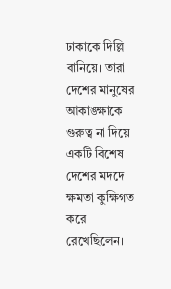ঢাকাকে দিল্লি বানিয়ে। তারা দেশের মানুষের আকাঙ্ক্ষাকে গুরুত্ব না দিয়ে একটি বিশেষ দেশের মদদে ক্ষমতা কুক্ষিগত করে রেখেছিলেন।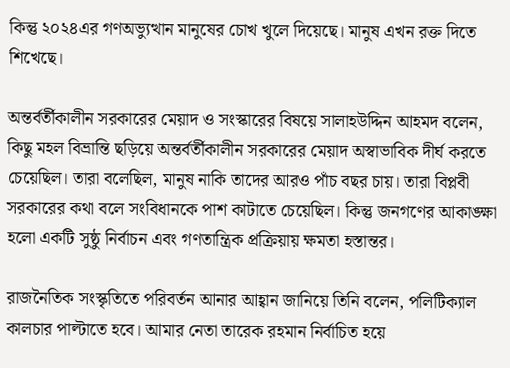কিন্তু ২০২৪এর গণঅভ্যুত্থান মানুষের চোখ খুলে দিয়েছে। মানুষ এখন রক্ত দিতে শিখেছে।

অন্তর্বর্তীকালীন সরকারের মেয়াদ ও সংস্কারের বিষয়ে সালাহউদ্দিন আহমদ বলেন, কিছু মহল বিভ্রান্তি ছড়িয়ে অন্তর্বর্তীকালীন সরকারের মেয়াদ অস্বাভাবিক দীর্ঘ করতে চেয়েছিল। তারা বলেছিল, মানুষ নাকি তাদের আরও পাঁচ বছর চায়। তারা বিপ্লবী সরকারের কথা বলে সংবিধানকে পাশ কাটাতে চেয়েছিল। কিন্তু জনগণের আকাঙ্ক্ষা হলো একটি সুষ্ঠু নির্বাচন এবং গণতান্ত্রিক প্রক্রিয়ায় ক্ষমতা হস্তান্তর।

রাজনৈতিক সংস্কৃতিতে পরিবর্তন আনার আহ্বান জানিয়ে তিনি বলেন, পলিটিক্যাল কালচার পাল্টাতে হবে। আমার নেতা তারেক রহমান নির্বাচিত হয়ে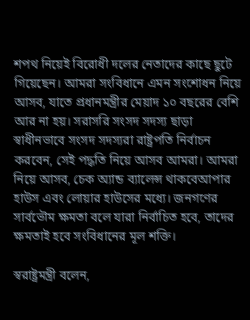শপথ নিয়েই বিরোধী দলের নেতাদের কাছে ছুটে গিয়েছেন। আমরা সংবিধানে এমন সংশোধন নিয়ে আসব, যাতে প্রধানমন্ত্রীর মেয়াদ ১০ বছরের বেশি আর না হয়। সরাসরি সংসদ সদস্য ছাড়া স্বাধীনভাবে সংসদ সদস্যরা রাষ্ট্রপতি নির্বাচন করবেন, সেই পদ্ধতি নিয়ে আসব আমরা। আমরা নিয়ে আসব, চেক অ্যান্ড ব্যালেন্স থাকবেআপার হাউস এবং লোয়ার হাউসের মধ্যে। জনগণের সার্বভৌম ক্ষমতা বলে যারা নির্বাচিত হবে, তাদের ক্ষমতাই হবে সংবিধানের মূল শক্তি।

স্বরাষ্ট্রমন্ত্রী বলেন,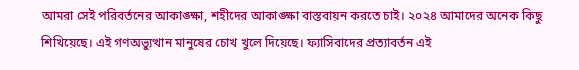আমরা সেই পরিবর্তনের আকাঙ্ক্ষা, শহীদের আকাঙ্ক্ষা বাস্তবায়ন করতে চাই। ২০২৪ আমাদের অনেক কিছু শিখিয়েছে। এই গণঅভ্যুত্থান মানুষের চোখ খুলে দিয়েছে। ফ্যাসিবাদের প্রত্যাবর্তন এই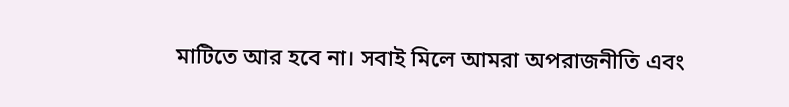মাটিতে আর হবে না। সবাই মিলে আমরা অপরাজনীতি এবং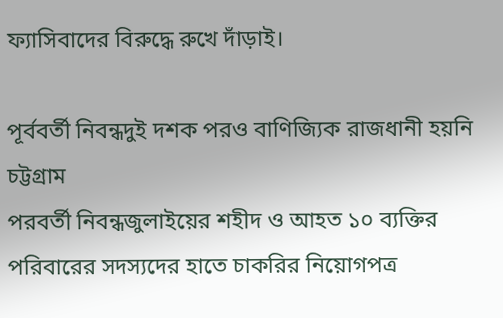ফ্যাসিবাদের বিরুদ্ধে রুখে দাঁড়াই।

পূর্ববর্তী নিবন্ধদুই দশক পরও বাণিজ্যিক রাজধানী হয়নি চট্টগ্রাম
পরবর্তী নিবন্ধজুলাইয়ের শহীদ ও আহত ১০ ব্যক্তির পরিবারের সদস্যদের হাতে চাকরির নিয়োগপত্র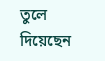তুলে দিয়েছেন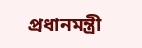প্রধানমন্ত্রী